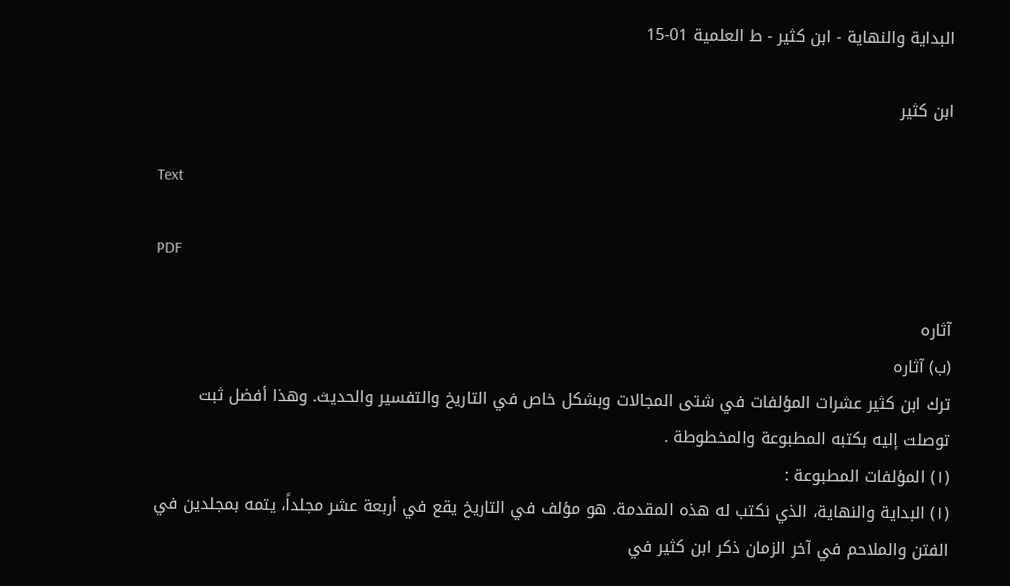البداية والنهاية - ابن كثير - ط العلمية 01-15

ابن كثير

Text

PDF

آثاره
(ب) آثاره
ترك ابن كثير عشرات المؤلفات في شتى المجالات وبشكل خاص في التاريخ والتفسير والحديث. وهذا أفضل ثبت توصلت إليه بكتبه المطبوعة والمخطوطة .
(۱) المؤلفات المطبوعة :
(۱) البداية والنهاية، الذي نكتب له هذه المقدمة. هو مؤلف في التاريخ يقع في أربعة عشر مجلداً، يتمه بمجلدين في الفتن والملاحم في آخر الزمان ذكر ابن كثير في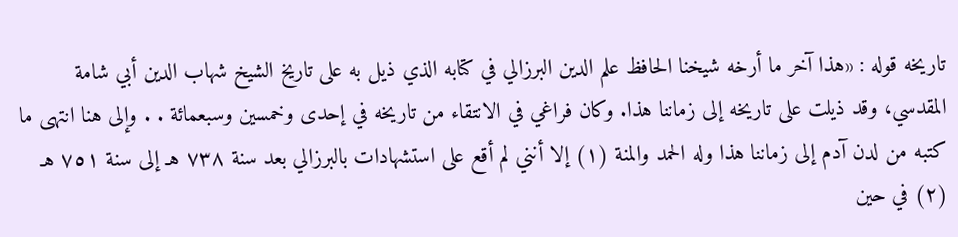تاريخه قوله : «هذا آخر ما أرخه شيخنا الحافظ علم الدين البرزالي في كتابه الذي ذيل به على تاريخ الشيخ شهاب الدين أبي شامة المقدسي، وقد ذيلت على تاريخه إلى زماننا هذا. وكان فراغي في الانتقاء من تاريخه في إحدى وخمسين وسبعمائة . . وإلى هنا انتهى ما كتبه من لدن آدم إلى زماننا هذا وله الحمد والمنة (۱) إلا أنني لم أقع على استشهادات بالبرزالي بعد سنة ۷۳۸ هـ إلى سنة ٧٥١ هـ (٢) في حين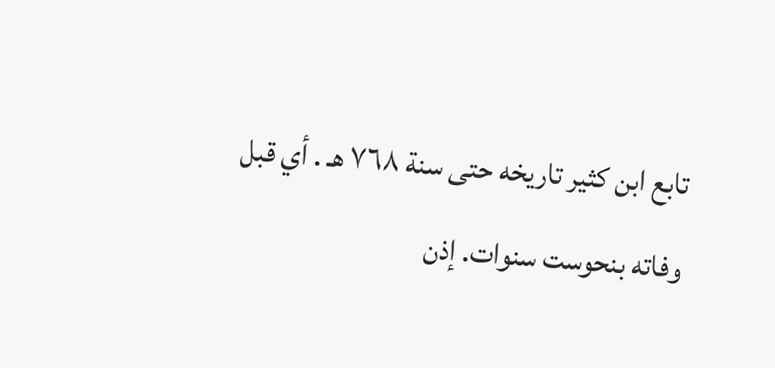تابع ابن كثير تاريخه حتى سنة ٧٦٨ هـ . أي قبل وفاته بنحوست سنوات. إذن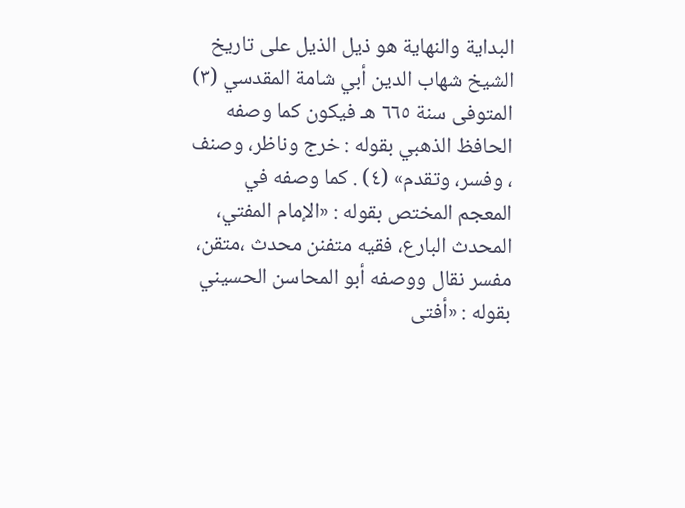البداية والنهاية هو ذيل الذيل على تاريخ الشيخ شهاب الدين أبي شامة المقدسي (۳) المتوفى سنة ٦٦٥ هـ فيكون كما وصفه الحافظ الذهبي بقوله : خرج وناظر، وصنف ، وفسر، وتقدم» (٤) . كما وصفه في المعجم المختص بقوله : «الإمام المفتي، المحدث البارع، فقيه متفنن محدث ،متقن، مفسر نقال ووصفه أبو المحاسن الحسيني بقوله : «أفتى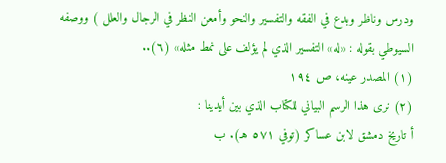ودرس وناظر وبدع في الفقه والتفسير والنحو وأمعن النظر في الرجال والعلل ) ووصفه السيوطي بقوله : «له» التفسير الذي لم يؤلف على نمط مثله» (٦)..
(۱) المصدر عينه، ص ١٩٤
(۲) نرى هذا الرسم البياني للكتاب الذي بين أيدينا :
أ تاريخ دمشق لابن عساكر (توفي ٥٧١ هـ). ب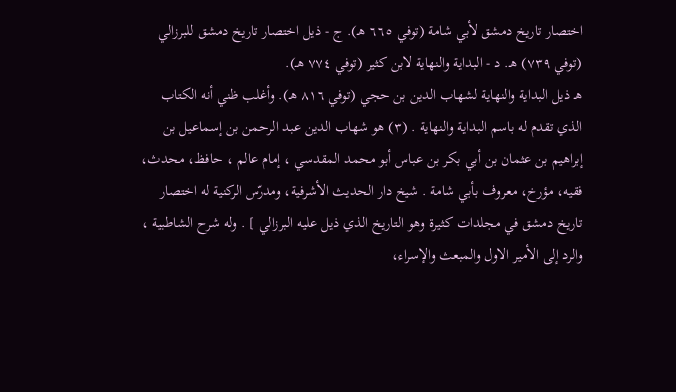اختصار تاريخ دمشق لأبي شامة (توفي ٦٦٥ هـ). ج - ذيل اختصار تاريخ دمشق للبرزالي (توفي ٧٣٩) هـ. د - البداية والنهاية لابن كثير (توفي ٧٧٤ هـ).
هـ ذيل البداية والنهاية لشهاب الدين بن حجي (توفي ٨١٦ هـ). وأغلب ظني أنه الكتاب الذي تقدم له باسم البداية والنهاية . (۳) هو شهاب الدين عبد الرحمن بن إسماعيل بن إبراهيم بن عثمان بن أبي بكر بن عباس أبو محمد المقدسي ، إمام عالم ، حافظ، محدث، فقیه، مؤرخ، معروف بأبي شامة . شيخ دار الحديث الأشرفية، ومدرّس الركنية له اختصار تاريخ دمشق في مجلدات كثيرة وهو التاريخ الذي ذيل عليه البرزالي ] . وله شرح الشاطبية ، والرد إلى الأمير الاول والمبعث والإسراء،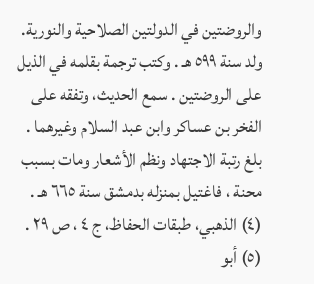والروضتين في الدولتين الصلاحية والنورية. ولد سنة ٥٩٩ هـ . وكتب ترجمة بقلمه في الذيل على الروضتين . سمع الحديث، وتفقه على الفخر بن عساكر وابن عبد السلام وغيرهما . بلغ رتبة الاجتهاد ونظم الأشعار ومات بسبب محنة ، فاغتيل بمنزله بدمشق سنة ٦٦٥ هـ . (٤) الذهبي، طبقات الحفاظ، ج ٤ ، ص ٢٩ .
(٥) أبو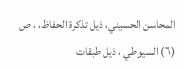المحاسن الحسيني، ذيل تذكرة الحفاظ، ، ص
(٦) السيوطي ، ذيل طبقات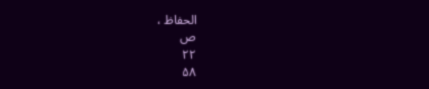الحفاظ ،
ص
۲۲
۵۸